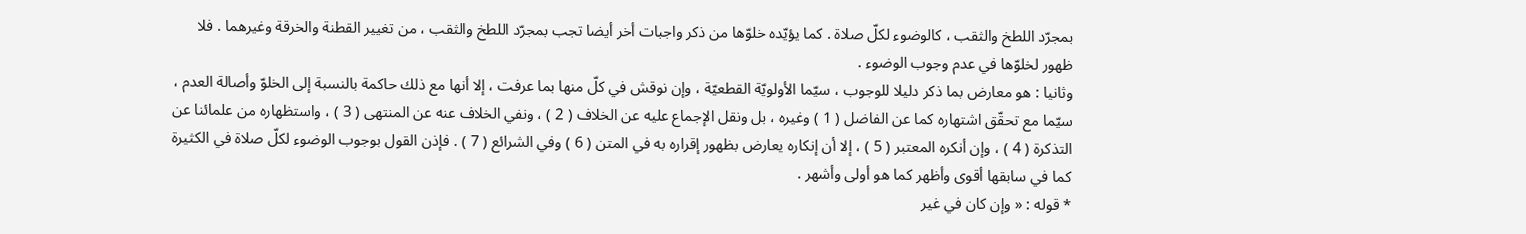بمجرّد اللطخ والثقب ، كالوضوء لكلّ صلاة . كما يؤيّده خلوّها من ذكر واجبات أخر أيضا تجب بمجرّد اللطخ والثقب ، من تغيير القطنة والخرقة وغيرهما . فلا ظهور لخلوّها في عدم وجوب الوضوء .
وثانيا : هو معارض بما ذكر دليلا للوجوب ، سيّما الأولويّة القطعيّة ، وإن نوقش في كلّ منها بما عرفت ، إلا أنها مع ذلك حاكمة بالنسبة إلى الخلوّ وأصالة العدم ، سيّما مع تحقّق اشتهاره كما عن الفاضل ( 1 ) وغيره ، بل ونقل الإجماع عليه عن الخلاف ( 2 ) ، ونفي الخلاف عنه عن المنتهى ( 3 ) ، واستظهاره من علمائنا عن التذكرة ( 4 ) ، وإن أنكره المعتبر ( 5 ) ، إلا أن إنكاره يعارض بظهور إقراره به في المتن ( 6 ) وفي الشرائع ( 7 ) . فإذن القول بوجوب الوضوء لكلّ صلاة في الكثيرة كما في سابقها أقوى وأظهر كما هو أولى وأشهر .
* قوله : « وإن كان في غير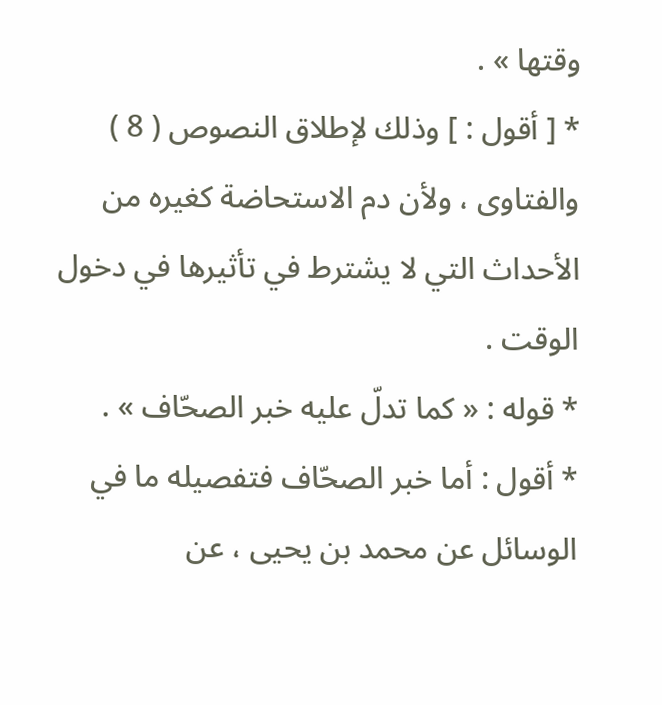وقتها » .
* [ أقول : ] وذلك لإطلاق النصوص ( 8 ) والفتاوى ، ولأن دم الاستحاضة كغيره من الأحداث التي لا يشترط في تأثيرها في دخول الوقت .
* قوله : « كما تدلّ عليه خبر الصحّاف » .
* أقول : أما خبر الصحّاف فتفصيله ما في الوسائل عن محمد بن يحيى ، عن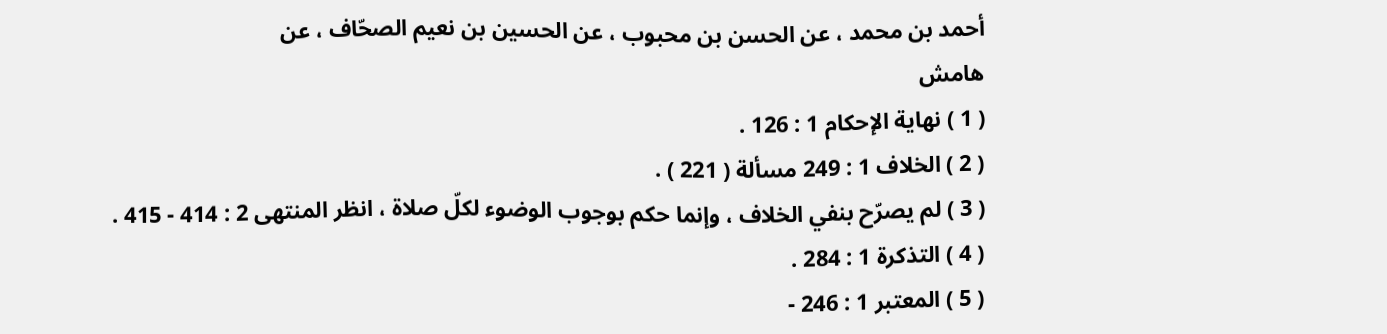أحمد بن محمد ، عن الحسن بن محبوب ، عن الحسين بن نعيم الصحّاف ، عن
هامش
( 1 ) نهاية الإحكام 1 : 126 .
( 2 ) الخلاف 1 : 249 مسألة ( 221 ) .
( 3 ) لم يصرّح بنفي الخلاف ، وإنما حكم بوجوب الوضوء لكلّ صلاة ، انظر المنتهى 2 : 414 - 415 .
( 4 ) التذكرة 1 : 284 .
( 5 ) المعتبر 1 : 246 -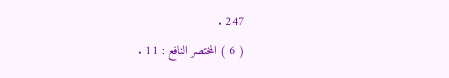247 .
( 6 ) المختصر النافع : 11 .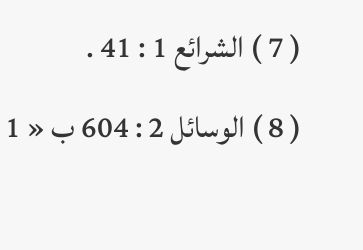( 7 ) الشرائع 1 : 41 .
( 8 ) الوسائل 2 : 604 ب « 1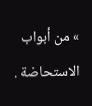» من أبواب الاستحاضة .